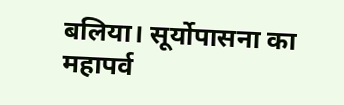बलिया। सूर्योपासना का महापर्व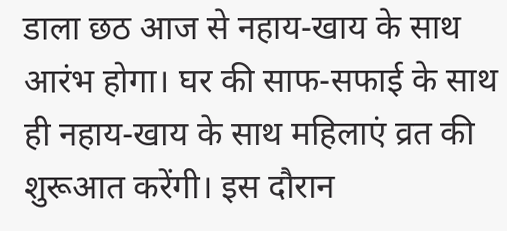डाला छठ आज से नहाय-खाय के साथ आरंभ होगा। घर की साफ-सफाई के साथ ही नहाय-खाय के साथ महिलाएं व्रत की शुरूआत करेंगी। इस दौरान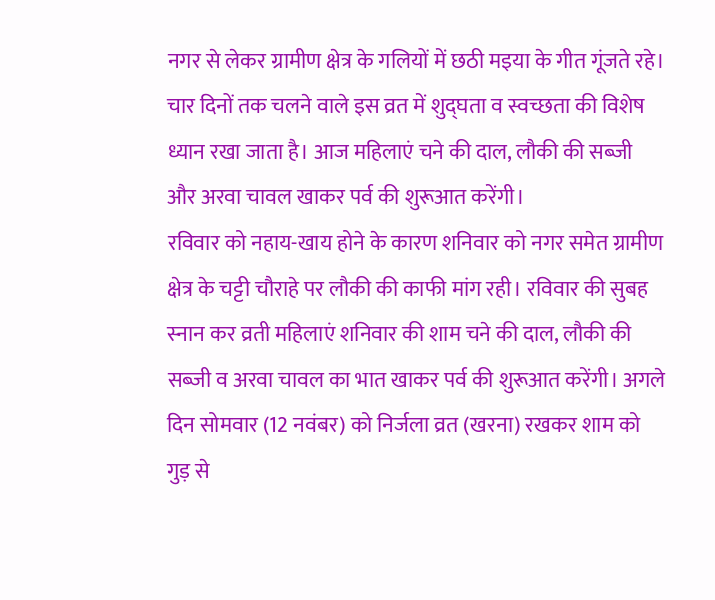नगर से लेकर ग्रामीण क्षेत्र के गलियों में छठी मइया के गीत गूंजते रहे। चार दिनों तक चलने वाले इस व्रत में शुद्घता व स्वच्छता की विशेष ध्यान रखा जाता है। आज महिलाएं चने की दाल, लौकी की सब्जी और अरवा चावल खाकर पर्व की शुरूआत करेंगी।
रविवार को नहाय-खाय होने के कारण शनिवार को नगर समेत ग्रामीण क्षेत्र के चट्टी चौराहे पर लौकी की काफी मांग रही। रविवार की सुबह स्नान कर व्रती महिलाएं शनिवार की शाम चने की दाल, लौकी की सब्जी व अरवा चावल का भात खाकर पर्व की शुरूआत करेंगी। अगले दिन सोमवार (12 नवंबर) को निर्जला व्रत (खरना) रखकर शाम को गुड़ से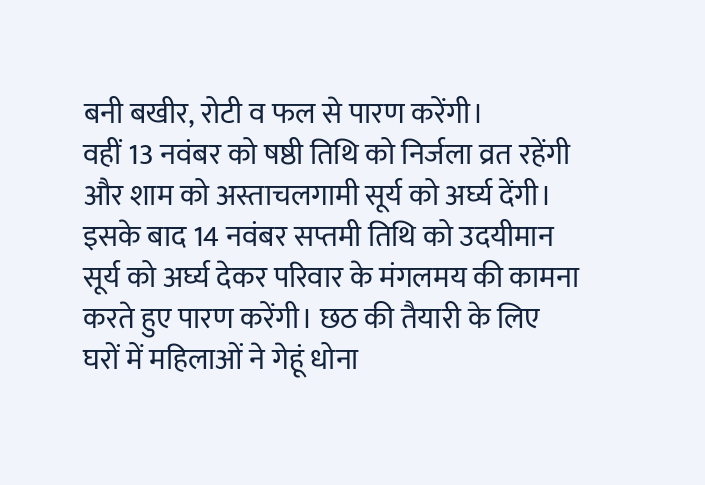बनी बखीर, रोटी व फल से पारण करेंगी।
वहीं 13 नवंबर को षष्ठी तिथि को निर्जला व्रत रहेंगी और शाम को अस्ताचलगामी सूर्य को अर्घ्य देंगी। इसके बाद 14 नवंबर सप्तमी तिथि को उदयीमान सूर्य को अर्घ्य देकर परिवार के मंगलमय की कामना करते हुए पारण करेंगी। छठ की तैयारी के लिए घरों में महिलाओं ने गेहूं धोना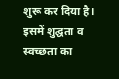शुरू कर दिया है। इसमें शुद्घता व स्वच्छता का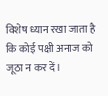विशेष ध्यान रखा जाता है कि कोई पक्षी अनाज को जूठा न कर दें।